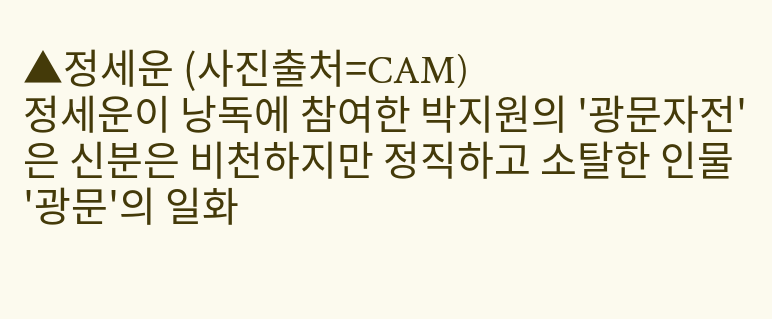▲정세운 (사진출처=CAM)
정세운이 낭독에 참여한 박지원의 '광문자전'은 신분은 비천하지만 정직하고 소탈한 인물 '광문'의 일화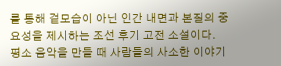를 통해 겉모습이 아닌 인간 내면과 본질의 중요성을 제시하는 조선 후기 고전 소설이다.
평소 음악을 만들 때 사람들의 사소한 이야기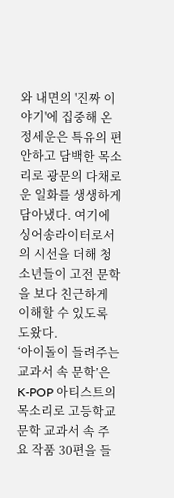와 내면의 '진짜 이야기'에 집중해 온 정세운은 특유의 편안하고 담백한 목소리로 광문의 다채로운 일화를 생생하게 담아냈다. 여기에 싱어송라이터로서의 시선을 더해 청소년들이 고전 문학을 보다 친근하게 이해할 수 있도록 도왔다.
‘아이돌이 들려주는 교과서 속 문학’은 K-POP 아티스트의 목소리로 고등학교 문학 교과서 속 주요 작품 30편을 들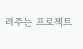려주는 프로젝트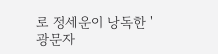로 정세운이 낭독한 '광문자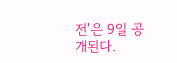전'은 9일 공개된다.